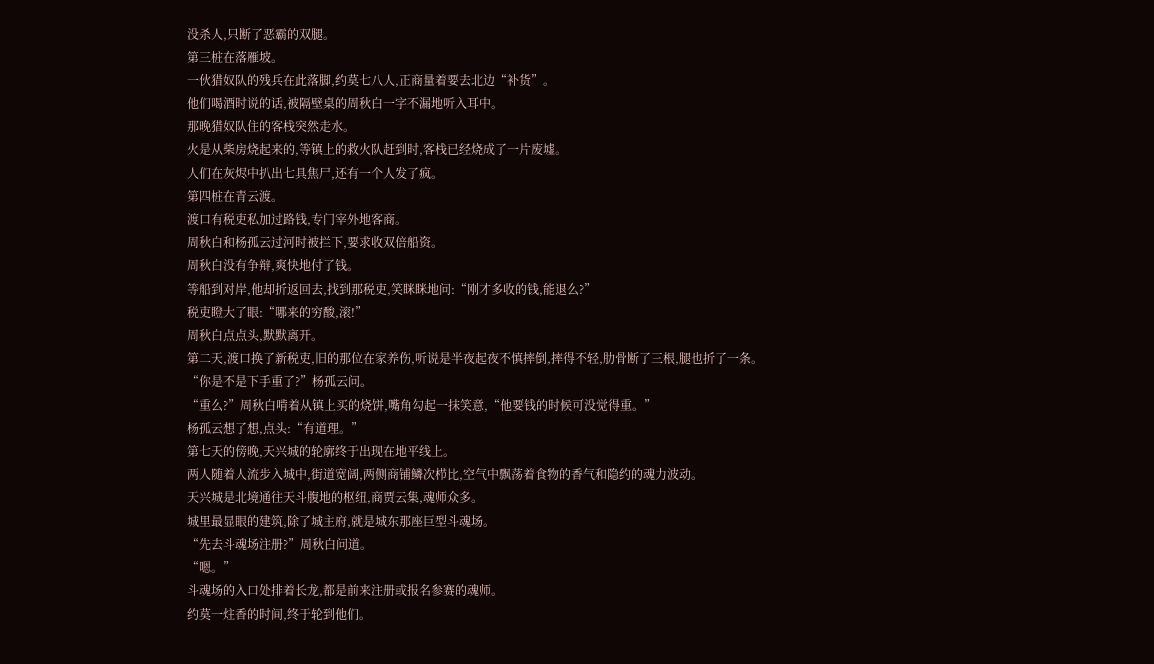没杀人,只断了恶霸的双腿。
第三桩在落雁坡。
一伙猎奴队的残兵在此落脚,约莫七八人,正商量着要去北边“补货”。
他们喝酒时说的话,被隔壁桌的周秋白一字不漏地听入耳中。
那晚猎奴队住的客栈突然走水。
火是从柴房烧起来的,等镇上的救火队赶到时,客栈已经烧成了一片废墟。
人们在灰烬中扒出七具焦尸,还有一个人发了疯。
第四桩在青云渡。
渡口有税吏私加过路钱,专门宰外地客商。
周秋白和杨孤云过河时被拦下,要求收双倍船资。
周秋白没有争辩,爽快地付了钱。
等船到对岸,他却折返回去,找到那税吏,笑眯眯地问:“刚才多收的钱,能退么?”
税吏瞪大了眼:“哪来的穷酸,滚!”
周秋白点点头,默默离开。
第二天,渡口换了新税吏,旧的那位在家养伤,听说是半夜起夜不慎摔倒,摔得不轻,肋骨断了三根,腿也折了一条。
“你是不是下手重了?”杨孤云问。
“重么?”周秋白啃着从镇上买的烧饼,嘴角勾起一抹笑意,“他要钱的时候可没觉得重。”
杨孤云想了想,点头:“有道理。”
第七天的傍晚,天兴城的轮廓终于出现在地平线上。
两人随着人流步入城中,街道宽阔,两侧商铺鳞次栉比,空气中飘荡着食物的香气和隐约的魂力波动。
天兴城是北境通往天斗腹地的枢纽,商贾云集,魂师众多。
城里最显眼的建筑,除了城主府,就是城东那座巨型斗魂场。
“先去斗魂场注册?”周秋白问道。
“嗯。”
斗魂场的入口处排着长龙,都是前来注册或报名参赛的魂师。
约莫一炷香的时间,终于轮到他们。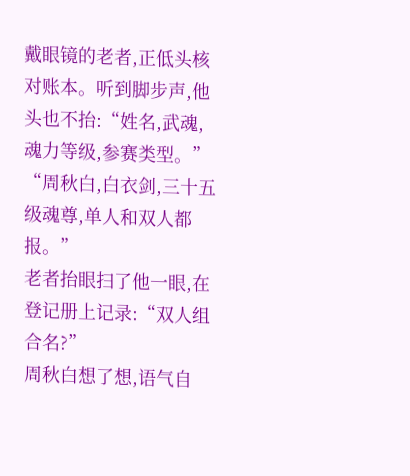戴眼镜的老者,正低头核对账本。听到脚步声,他头也不抬:“姓名,武魂,魂力等级,参赛类型。”
“周秋白,白衣剑,三十五级魂尊,单人和双人都报。”
老者抬眼扫了他一眼,在登记册上记录:“双人组合名?”
周秋白想了想,语气自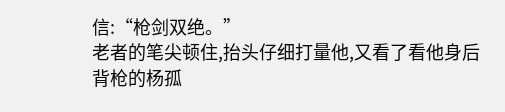信:“枪剑双绝。”
老者的笔尖顿住,抬头仔细打量他,又看了看他身后背枪的杨孤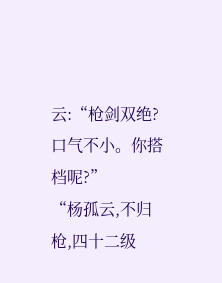云:“枪剑双绝?口气不小。你搭档呢?”
“杨孤云,不归枪,四十二级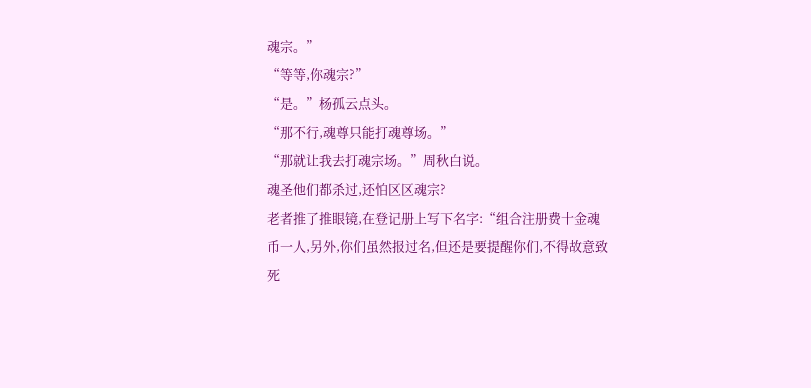魂宗。”
“等等,你魂宗?”
“是。”杨孤云点头。
“那不行,魂尊只能打魂尊场。”
“那就让我去打魂宗场。”周秋白说。
魂圣他们都杀过,还怕区区魂宗?
老者推了推眼镜,在登记册上写下名字:“组合注册费十金魂币一人,另外,你们虽然报过名,但还是要提醒你们,不得故意致死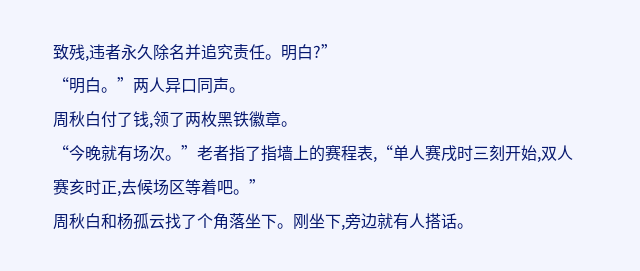致残,违者永久除名并追究责任。明白?”
“明白。”两人异口同声。
周秋白付了钱,领了两枚黑铁徽章。
“今晚就有场次。”老者指了指墙上的赛程表,“单人赛戌时三刻开始,双人赛亥时正,去候场区等着吧。”
周秋白和杨孤云找了个角落坐下。刚坐下,旁边就有人搭话。